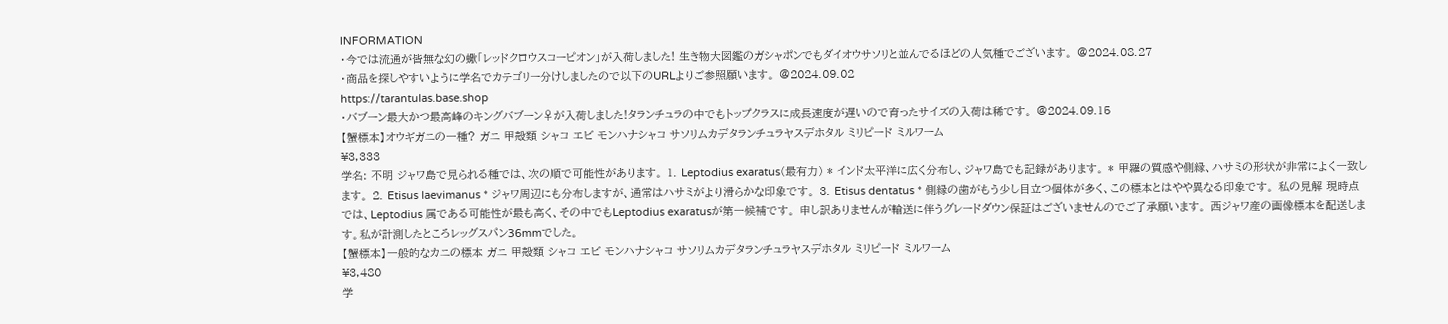INFORMATION
・今では流通が皆無な幻の蠍「レッドクロウスコーピオン」が入荷しました! 生き物大図鑑のガシャポンでもダイオウサソリと並んでるほどの人気種でございます。 @2024.08.27
・商品を探しやすいように学名でカテゴリー分けしましたので以下のURLよりご参照願います。 @2024.09.02
https://tarantulas.base.shop
・バブーン最大かつ最高峰のキングバブーン♀が入荷しました!タランチュラの中でもトップクラスに成長速度が遅いので育ったサイズの入荷は稀です。 @2024.09.15
【蟹標本】オウギガニの一種? ガニ 甲殻類 シャコ エビ モンハナシャコ サソリムカデタランチュラヤスデホタル ミリピード ミルワーム
¥3,333
学名: 不明 ジャワ島で見られる種では、次の順で可能性があります。 1. Leptodius exaratus(最有力) * インド太平洋に広く分布し、ジャワ島でも記録があります。 * 甲羅の質感や側縁、ハサミの形状が非常によく一致します。 2. Etisus laevimanus * ジャワ周辺にも分布しますが、通常はハサミがより滑らかな印象です。 3. Etisus dentatus * 側縁の歯がもう少し目立つ個体が多く、この標本とはやや異なる印象です。 私の見解 現時点では、Leptodius 属である可能性が最も高く、その中でもLeptodius exaratusが第一候補です。 申し訳ありませんが輸送に伴うグレードダウン保証はございませんのでご了承願います。 西ジャワ産の画像標本を配送します。私が計測したところレッグスパン36mmでした。
【蟹標本】一般的なカニの標本 ガニ 甲殻類 シャコ エビ モンハナシャコ サソリムカデタランチュラヤスデホタル ミリピード ミルワーム
¥3,480
学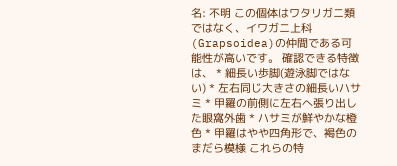名: 不明 この個体はワタリガニ類ではなく、イワガニ上科(Grapsoidea)の仲間である可能性が高いです。 確認できる特徴は、 * 細長い歩脚(遊泳脚ではない) * 左右同じ大きさの細長いハサミ * 甲羅の前側に左右へ張り出した眼窩外歯 * ハサミが鮮やかな橙色 * 甲羅はやや四角形で、褐色のまだら模様 これらの特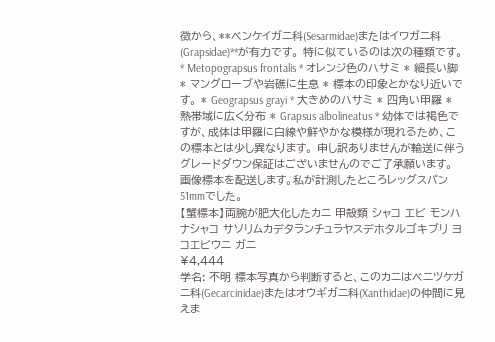徴から、**ベンケイガニ科(Sesarmidae)またはイワガニ科(Grapsidae)**が有力です。 特に似ているのは次の種類です。 * Metopograpsus frontalis * オレンジ色のハサミ * 細長い脚 * マングローブや岩礁に生息 * 標本の印象とかなり近いです。 * Geograpsus grayi * 大きめのハサミ * 四角い甲羅 * 熱帯域に広く分布 * Grapsus albolineatus * 幼体では褐色ですが、成体は甲羅に白線や鮮やかな模様が現れるため、この標本とは少し異なります。 申し訳ありませんが輸送に伴うグレードダウン保証はございませんのでご了承願います。 画像標本を配送します。私が計測したところレッグスパン51mmでした。
【蟹標本】両腕が肥大化したカニ 甲殻類 シャコ エビ モンハナシャコ サソリムカデタランチュラヤスデホタルゴキブリ ヨコエビウニ ガニ
¥4,444
学名: 不明 標本写真から判断すると、このカニはベニツケガニ科(Gecarcinidae)またはオウギガニ科(Xanthidae)の仲間に見えま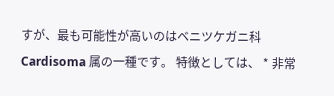すが、最も可能性が高いのはベニツケガニ科 Cardisoma 属の一種です。 特徴としては、 * 非常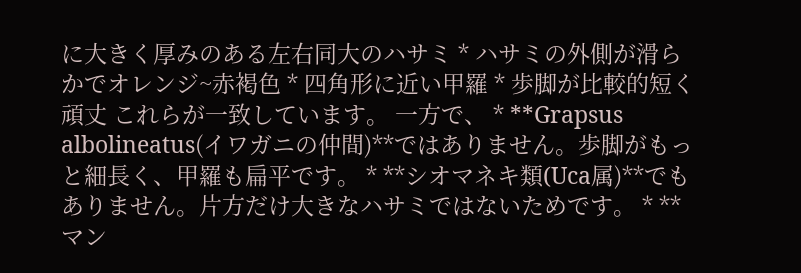に大きく厚みのある左右同大のハサミ * ハサミの外側が滑らかでオレンジ~赤褐色 * 四角形に近い甲羅 * 歩脚が比較的短く頑丈 これらが一致しています。 一方で、 * **Grapsus albolineatus(イワガニの仲間)**ではありません。歩脚がもっと細長く、甲羅も扁平です。 * **シオマネキ類(Uca属)**でもありません。片方だけ大きなハサミではないためです。 * **マン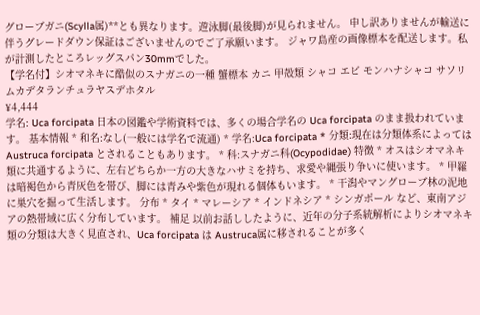グローブガニ(Scylla属)**とも異なります。遊泳脚(最後脚)が見られません。 申し訳ありませんが輸送に伴うグレードダウン保証はございませんのでご了承願います。 ジャワ島産の画像標本を配送します。私が計測したところレッグスパン30mmでした。
【学名付】シオマネキに酷似のスナガニの一種 蟹標本 カニ 甲殻類 シャコ エビ モンハナシャコ サソリムカデタランチュラヤスデホタル
¥4,444
学名: Uca forcipata 日本の図鑑や学術資料では、多くの場合学名の Uca forcipata のまま扱われています。 基本情報 * 和名:なし(一般には学名で流通) * 学名:Uca forcipata * 分類:現在は分類体系によっては Austruca forcipata とされることもあります。 * 科:スナガニ科(Ocypodidae) 特徴 * オスはシオマネキ類に共通するように、左右どちらか一方の大きなハサミを持ち、求愛や縄張り争いに使います。 * 甲羅は暗褐色から青灰色を帯び、脚には青みや紫色が現れる個体もいます。 * 干潟やマングローブ林の泥地に巣穴を掘って生活します。 分布 * タイ * マレーシア * インドネシア * シンガポール など、東南アジアの熱帯域に広く分布しています。 補足 以前お話ししたように、近年の分子系統解析によりシオマネキ類の分類は大きく見直され、Uca forcipata は Austruca属に移されることが多く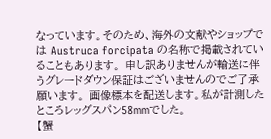なっています。そのため、海外の文献やショップでは Austruca forcipata の名称で掲載されていることもあります。 申し訳ありませんが輸送に伴うグレードダウン保証はございませんのでご了承願います。 画像標本を配送します。私が計測したところレッグスパン58mmでした。
【蟹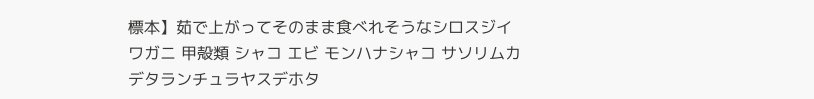標本】茹で上がってそのまま食べれそうなシロスジイワガニ 甲殻類 シャコ エビ モンハナシャコ サソリムカデタランチュラヤスデホタ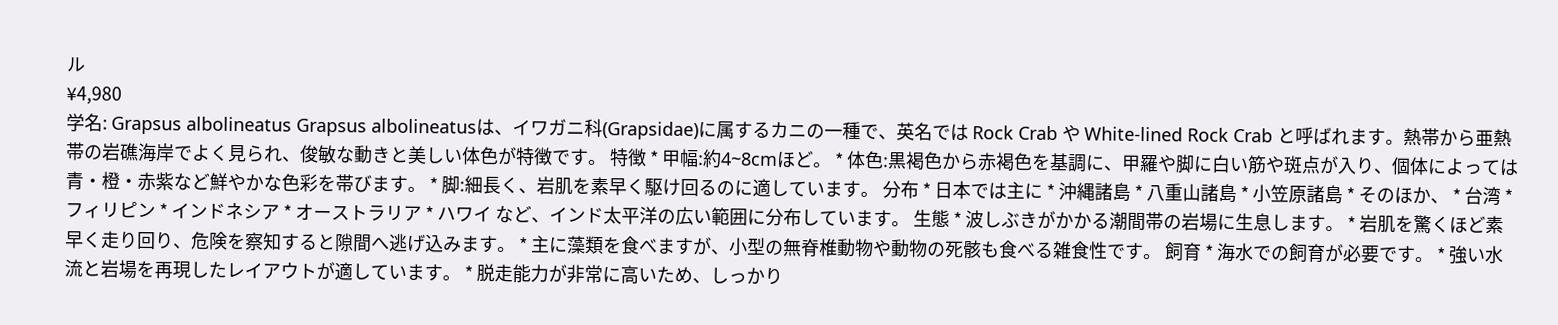ル
¥4,980
学名: Grapsus albolineatus Grapsus albolineatusは、イワガニ科(Grapsidae)に属するカニの一種で、英名では Rock Crab や White-lined Rock Crab と呼ばれます。熱帯から亜熱帯の岩礁海岸でよく見られ、俊敏な動きと美しい体色が特徴です。 特徴 * 甲幅:約4~8cmほど。 * 体色:黒褐色から赤褐色を基調に、甲羅や脚に白い筋や斑点が入り、個体によっては青・橙・赤紫など鮮やかな色彩を帯びます。 * 脚:細長く、岩肌を素早く駆け回るのに適しています。 分布 * 日本では主に * 沖縄諸島 * 八重山諸島 * 小笠原諸島 * そのほか、 * 台湾 * フィリピン * インドネシア * オーストラリア * ハワイ など、インド太平洋の広い範囲に分布しています。 生態 * 波しぶきがかかる潮間帯の岩場に生息します。 * 岩肌を驚くほど素早く走り回り、危険を察知すると隙間へ逃げ込みます。 * 主に藻類を食べますが、小型の無脊椎動物や動物の死骸も食べる雑食性です。 飼育 * 海水での飼育が必要です。 * 強い水流と岩場を再現したレイアウトが適しています。 * 脱走能力が非常に高いため、しっかり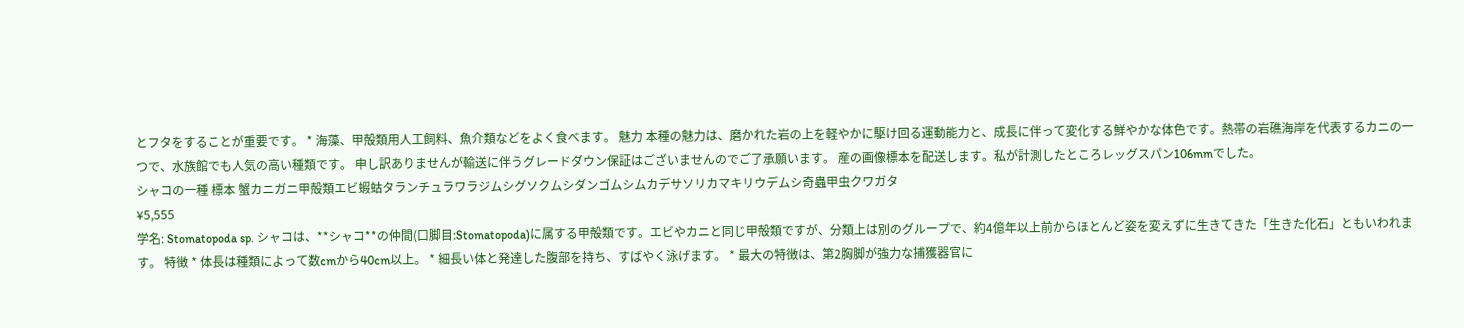とフタをすることが重要です。 * 海藻、甲殻類用人工飼料、魚介類などをよく食べます。 魅力 本種の魅力は、磨かれた岩の上を軽やかに駆け回る運動能力と、成長に伴って変化する鮮やかな体色です。熱帯の岩礁海岸を代表するカニの一つで、水族館でも人気の高い種類です。 申し訳ありませんが輸送に伴うグレードダウン保証はございませんのでご了承願います。 産の画像標本を配送します。私が計測したところレッグスパン106mmでした。
シャコの一種 標本 蟹カニガニ甲殻類エビ蝦蛄タランチュラワラジムシグソクムシダンゴムシムカデサソリカマキリウデムシ奇蟲甲虫クワガタ
¥5,555
学名: Stomatopoda sp. シャコは、**シャコ**の仲間(口脚目:Stomatopoda)に属する甲殻類です。エビやカニと同じ甲殻類ですが、分類上は別のグループで、約4億年以上前からほとんど姿を変えずに生きてきた「生きた化石」ともいわれます。 特徴 * 体長は種類によって数cmから40cm以上。 * 細長い体と発達した腹部を持ち、すばやく泳げます。 * 最大の特徴は、第2胸脚が強力な捕獲器官に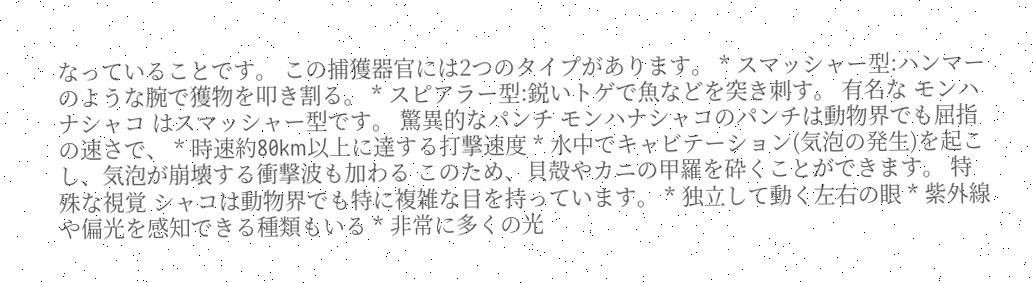なっていることです。 この捕獲器官には2つのタイプがあります。 * スマッシャー型:ハンマーのような腕で獲物を叩き割る。 * スピアラー型:鋭いトゲで魚などを突き刺す。 有名な モンハナシャコ はスマッシャー型です。 驚異的なパンチ モンハナシャコのパンチは動物界でも屈指の速さで、 * 時速約80km以上に達する打撃速度 * 水中でキャビテーション(気泡の発生)を起こし、気泡が崩壊する衝撃波も加わる このため、貝殻やカニの甲羅を砕くことができます。 特殊な視覚 シャコは動物界でも特に複雑な目を持っています。 * 独立して動く左右の眼 * 紫外線や偏光を感知できる種類もいる * 非常に多くの光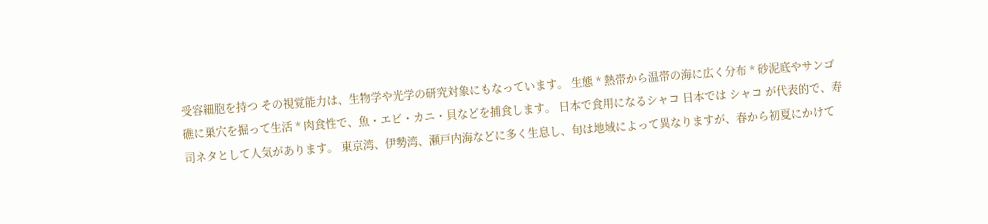受容細胞を持つ その視覚能力は、生物学や光学の研究対象にもなっています。 生態 * 熱帯から温帯の海に広く分布 * 砂泥底やサンゴ礁に巣穴を掘って生活 * 肉食性で、魚・エビ・カニ・貝などを捕食します。 日本で食用になるシャコ 日本では シャコ が代表的で、寿司ネタとして人気があります。 東京湾、伊勢湾、瀬戸内海などに多く生息し、旬は地域によって異なりますが、春から初夏にかけて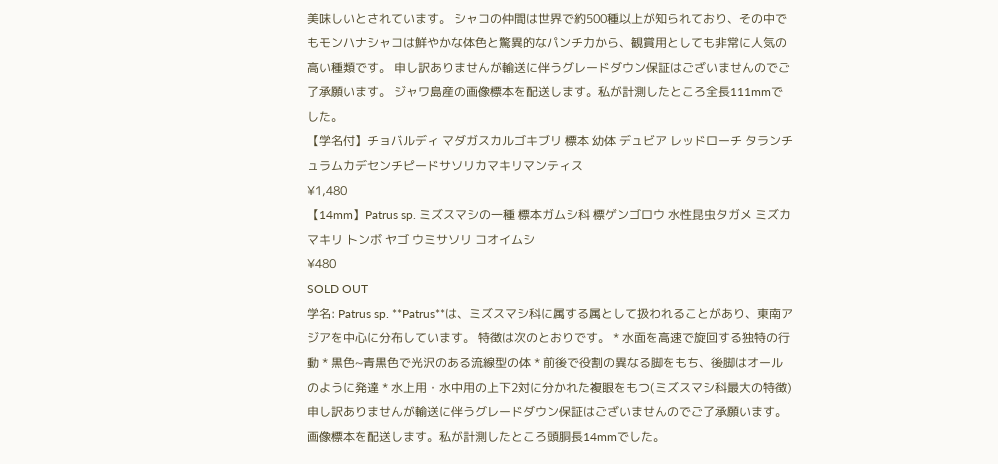美味しいとされています。 シャコの仲間は世界で約500種以上が知られており、その中でもモンハナシャコは鮮やかな体色と驚異的なパンチ力から、観賞用としても非常に人気の高い種類です。 申し訳ありませんが輸送に伴うグレードダウン保証はございませんのでご了承願います。 ジャワ島産の画像標本を配送します。私が計測したところ全長111mmでした。
【学名付】チョバルディ マダガスカルゴキブリ 標本 幼体 デュビア レッドローチ タランチュラムカデセンチピードサソリカマキリマンティス
¥1,480
【14mm】Patrus sp. ミズスマシの一種 標本ガムシ科 標ゲンゴロウ 水性昆虫タガメ ミズカマキリ トンボ ヤゴ ウミサソリ コオイムシ
¥480
SOLD OUT
学名: Patrus sp. **Patrus**は、ミズスマシ科に属する属として扱われることがあり、東南アジアを中心に分布しています。 特徴は次のとおりです。 * 水面を高速で旋回する独特の行動 * 黒色~青黒色で光沢のある流線型の体 * 前後で役割の異なる脚をもち、後脚はオールのように発達 * 水上用・水中用の上下2対に分かれた複眼をもつ(ミズスマシ科最大の特徴) 申し訳ありませんが輸送に伴うグレードダウン保証はございませんのでご了承願います。 画像標本を配送します。私が計測したところ頭胴長14mmでした。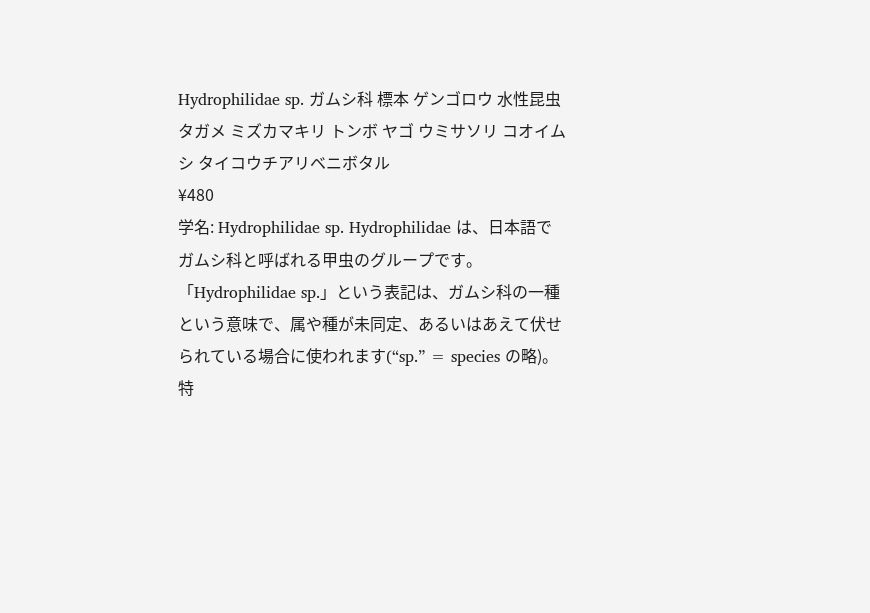Hydrophilidae sp. ガムシ科 標本 ゲンゴロウ 水性昆虫タガメ ミズカマキリ トンボ ヤゴ ウミサソリ コオイムシ タイコウチアリベニボタル
¥480
学名: Hydrophilidae sp. Hydrophilidae は、日本語でガムシ科と呼ばれる甲虫のグループです。 「Hydrophilidae sp.」という表記は、ガムシ科の一種という意味で、属や種が未同定、あるいはあえて伏せられている場合に使われます(“sp.” = species の略)。 特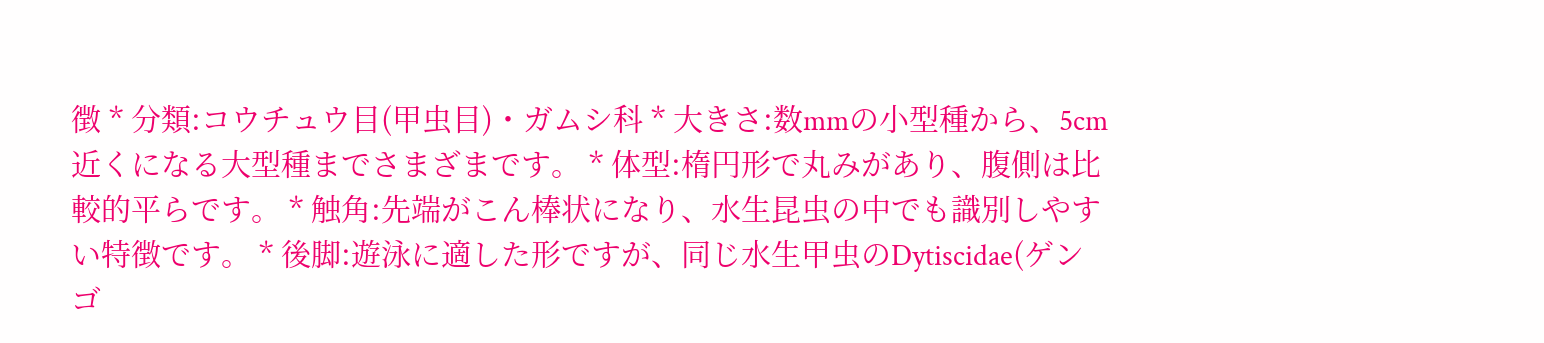徴 * 分類:コウチュウ目(甲虫目)・ガムシ科 * 大きさ:数mmの小型種から、5cm近くになる大型種までさまざまです。 * 体型:楕円形で丸みがあり、腹側は比較的平らです。 * 触角:先端がこん棒状になり、水生昆虫の中でも識別しやすい特徴です。 * 後脚:遊泳に適した形ですが、同じ水生甲虫のDytiscidae(ゲンゴ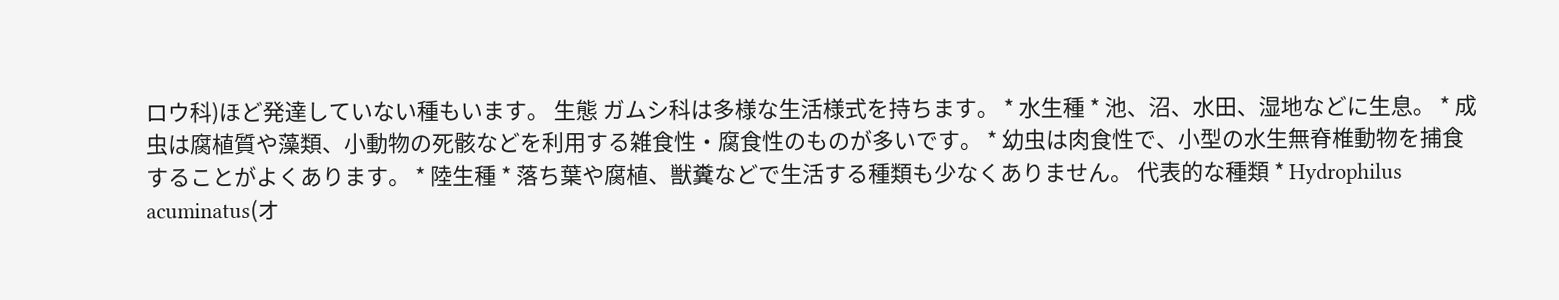ロウ科)ほど発達していない種もいます。 生態 ガムシ科は多様な生活様式を持ちます。 * 水生種 * 池、沼、水田、湿地などに生息。 * 成虫は腐植質や藻類、小動物の死骸などを利用する雑食性・腐食性のものが多いです。 * 幼虫は肉食性で、小型の水生無脊椎動物を捕食することがよくあります。 * 陸生種 * 落ち葉や腐植、獣糞などで生活する種類も少なくありません。 代表的な種類 * Hydrophilus acuminatus(オ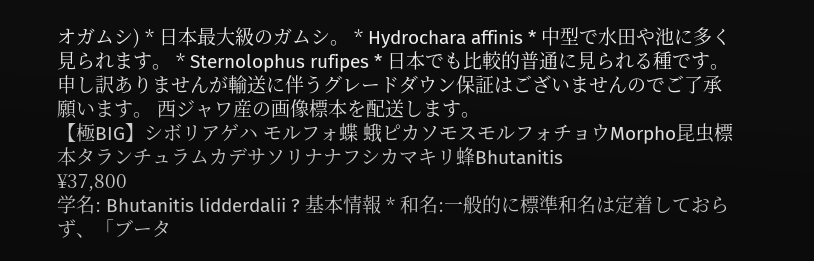オガムシ) * 日本最大級のガムシ。 * Hydrochara affinis * 中型で水田や池に多く見られます。 * Sternolophus rufipes * 日本でも比較的普通に見られる種です。 申し訳ありませんが輸送に伴うグレードダウン保証はございませんのでご了承願います。 西ジャワ産の画像標本を配送します。
【極BIG】シボリアゲハ モルフォ蝶 蛾ピカソモスモルフォチョウMorpho昆虫標本タランチュラムカデサソリナナフシカマキリ蜂Bhutanitis
¥37,800
学名: Bhutanitis lidderdalii ? 基本情報 * 和名:一般的に標準和名は定着しておらず、「ブータ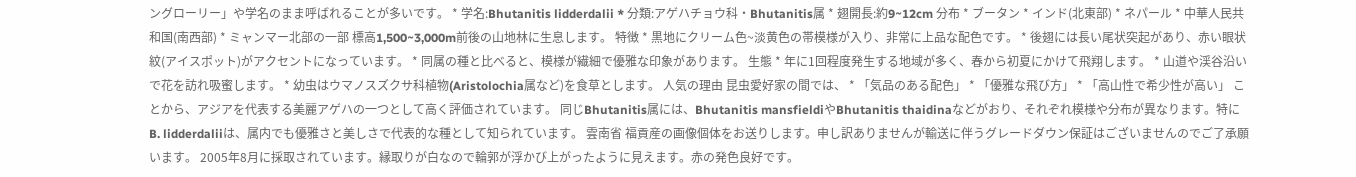ングローリー」や学名のまま呼ばれることが多いです。 * 学名:Bhutanitis lidderdalii * 分類:アゲハチョウ科・Bhutanitis属 * 翅開長:約9~12cm 分布 * ブータン * インド(北東部) * ネパール * 中華人民共和国(南西部) * ミャンマー北部の一部 標高1,500~3,000m前後の山地林に生息します。 特徴 * 黒地にクリーム色~淡黄色の帯模様が入り、非常に上品な配色です。 * 後翅には長い尾状突起があり、赤い眼状紋(アイスポット)がアクセントになっています。 * 同属の種と比べると、模様が繊細で優雅な印象があります。 生態 * 年に1回程度発生する地域が多く、春から初夏にかけて飛翔します。 * 山道や渓谷沿いで花を訪れ吸蜜します。 * 幼虫はウマノスズクサ科植物(Aristolochia属など)を食草とします。 人気の理由 昆虫愛好家の間では、 * 「気品のある配色」 * 「優雅な飛び方」 * 「高山性で希少性が高い」 ことから、アジアを代表する美麗アゲハの一つとして高く評価されています。 同じBhutanitis属には、Bhutanitis mansfieldiやBhutanitis thaidinaなどがおり、それぞれ模様や分布が異なります。特にB. lidderdaliiは、属内でも優雅さと美しさで代表的な種として知られています。 雲南省 福貢産の画像個体をお送りします。申し訳ありませんが輸送に伴うグレードダウン保証はございませんのでご了承願います。 2005年8月に採取されています。縁取りが白なので輪郭が浮かび上がったように見えます。赤の発色良好です。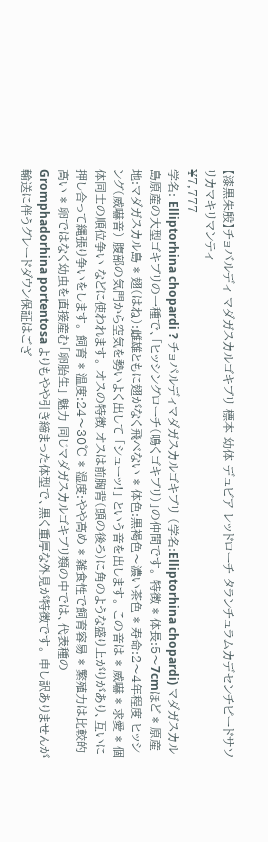【漆黒朱殷】チョバルディ マダガスカルゴキブリ 標本 幼体 デュビア レッドローチ タランチュラムカデセンチピードサソリカマキリマンティ
¥7,777
学名: Elliptorhina chopardi ? チョパルディマダガスカルゴキブリ (学名:Elliptorhina chopardi) マダガスカル島原産の大型ゴキブリの一種で、「ヒッシングローチ(鳴くゴキブリ)」の仲間です。 特徴 * 体長:5〜7cmほど * 原産地:マダガスカル島 * 翅(はね):雌雄ともに翅がなく飛べない * 体色:黒褐色〜濃い茶色 * 寿命:2〜4年程度 ヒッシング(威嚇音) 腹部の気門から空気を勢いよく出して 「シューッ!」 という音を出します。 この音は * 威嚇 * 求愛 * 個体同士の順位争い などに使われます。 オスの特徴 オスは前胸背(頭の後ろ)に角のような盛り上がりがあり、互いに押し合って縄張り争いをします。 飼育 * 温度:24〜30℃ * 湿度:やや高め * 雑食性で飼育容易 * 繁殖力は比較的高い * 卵ではなく幼虫を直接産む「卵胎生」 魅力 同じマダガスカルゴキブリ類の中では、代表種の Gromphadorhina portentosa よりもやや引き締まった体型で、黒く重厚な外見が特徴です。 申し訳ありませんが輸送に伴うグレードダウン保証はござ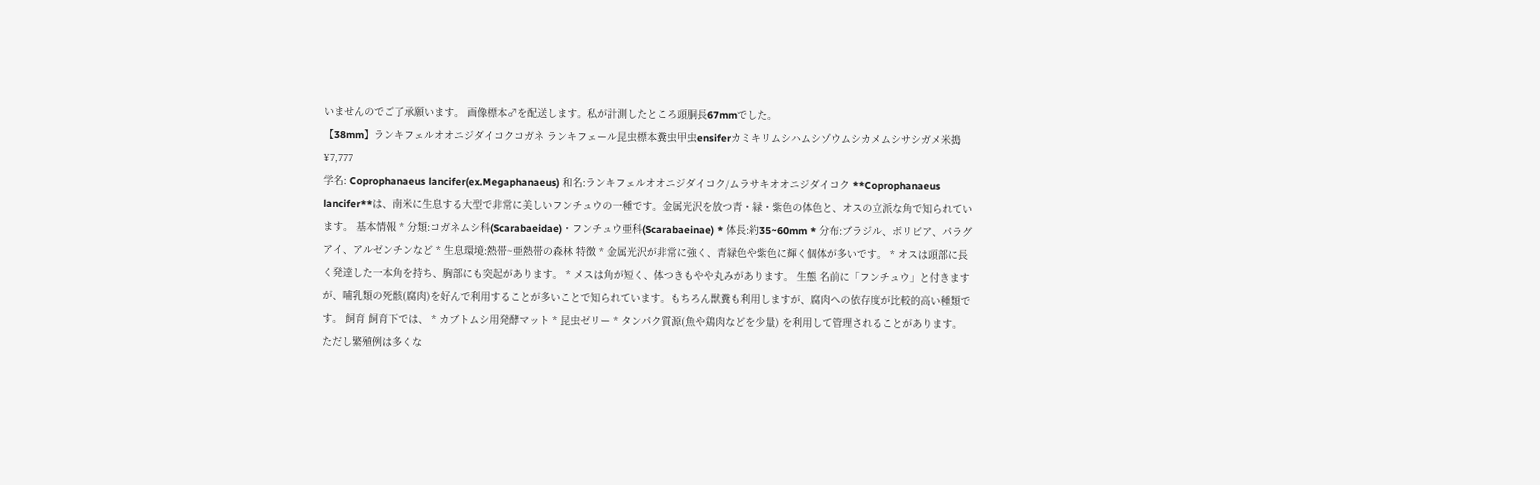いませんのでご了承願います。 画像標本♂を配送します。私が計測したところ頭胴長67mmでした。
【38mm】ランキフェルオオニジダイコクコガネ ランキフェール昆虫標本糞虫甲虫ensiferカミキリムシハムシゾウムシカメムシサシガメ米搗
¥7,777
学名: Coprophanaeus lancifer(ex.Megaphanaeus) 和名:ランキフェルオオニジダイコク/ムラサキオオニジダイコク **Coprophanaeus lancifer**は、南米に生息する大型で非常に美しいフンチュウの一種です。金属光沢を放つ青・緑・紫色の体色と、オスの立派な角で知られています。 基本情報 * 分類:コガネムシ科(Scarabaeidae)・フンチュウ亜科(Scarabaeinae) * 体長:約35~60mm * 分布:ブラジル、ボリビア、パラグアイ、アルゼンチンなど * 生息環境:熱帯~亜熱帯の森林 特徴 * 金属光沢が非常に強く、青緑色や紫色に輝く個体が多いです。 * オスは頭部に長く発達した一本角を持ち、胸部にも突起があります。 * メスは角が短く、体つきもやや丸みがあります。 生態 名前に「フンチュウ」と付きますが、哺乳類の死骸(腐肉)を好んで利用することが多いことで知られています。もちろん獣糞も利用しますが、腐肉への依存度が比較的高い種類です。 飼育 飼育下では、 * カブトムシ用発酵マット * 昆虫ゼリー * タンパク質源(魚や鶏肉などを少量) を利用して管理されることがあります。ただし繁殖例は多くな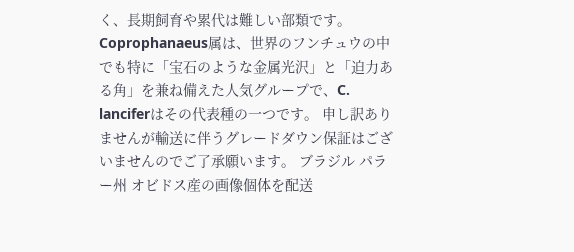く、長期飼育や累代は難しい部類です。 Coprophanaeus属は、世界のフンチュウの中でも特に「宝石のような金属光沢」と「迫力ある角」を兼ね備えた人気グループで、C. lanciferはその代表種の一つです。 申し訳ありませんが輸送に伴うグレードダウン保証はございませんのでご了承願います。 ブラジル パラー州 オビドス産の画像個体を配送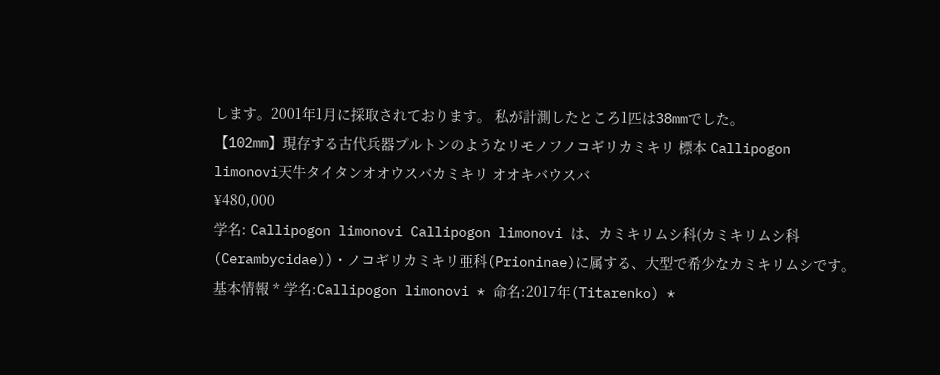します。2001年1月に採取されております。 私が計測したところ1匹は38mmでした。
【102mm】現存する古代兵器プルトンのようなリモノフノコギリカミキリ 標本 Callipogon limonovi天牛タイタンオオウスバカミキリ オオキバウスバ
¥480,000
学名: Callipogon limonovi Callipogon limonovi は、カミキリムシ科(カミキリムシ科(Cerambycidae))・ノコギリカミキリ亜科(Prioninae)に属する、大型で希少なカミキリムシです。 基本情報 * 学名:Callipogon limonovi * 命名:2017年(Titarenko) *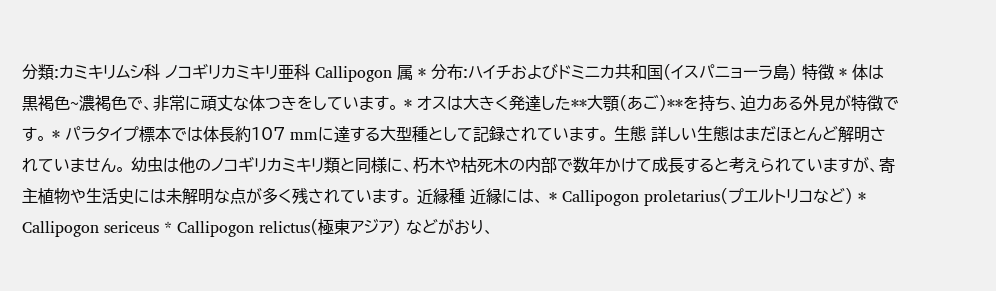分類:カミキリムシ科 ノコギリカミキリ亜科 Callipogon 属 * 分布:ハイチおよびドミニカ共和国(イスパニョーラ島) 特徴 * 体は黒褐色~濃褐色で、非常に頑丈な体つきをしています。 * オスは大きく発達した**大顎(あご)**を持ち、迫力ある外見が特徴です。 * パラタイプ標本では体長約107 mmに達する大型種として記録されています。 生態 詳しい生態はまだほとんど解明されていません。 幼虫は他のノコギリカミキリ類と同様に、朽木や枯死木の内部で数年かけて成長すると考えられていますが、寄主植物や生活史には未解明な点が多く残されています。 近縁種 近縁には、 * Callipogon proletarius(プエルトリコなど) * Callipogon sericeus * Callipogon relictus(極東アジア) などがおり、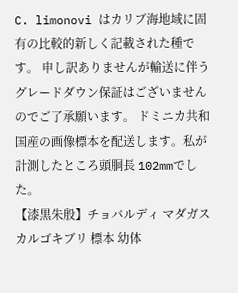C. limonovi はカリブ海地域に固有の比較的新しく記載された種です。 申し訳ありませんが輸送に伴うグレードダウン保証はございませんのでご了承願います。 ドミニカ共和国産の画像標本を配送します。私が計測したところ頭胴長 102mmでした。
【漆黒朱殷】チョバルディ マダガスカルゴキブリ 標本 幼体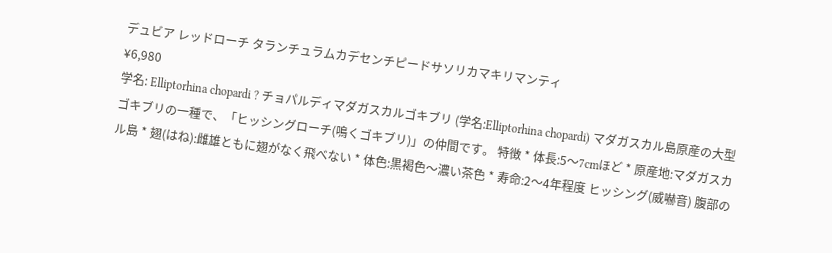デュビア レッドローチ タランチュラムカデセンチピードサソリカマキリマンティ
¥6,980
学名: Elliptorhina chopardi ? チョパルディマダガスカルゴキブリ (学名:Elliptorhina chopardi) マダガスカル島原産の大型ゴキブリの一種で、「ヒッシングローチ(鳴くゴキブリ)」の仲間です。 特徴 * 体長:5〜7cmほど * 原産地:マダガスカル島 * 翅(はね):雌雄ともに翅がなく飛べない * 体色:黒褐色〜濃い茶色 * 寿命:2〜4年程度 ヒッシング(威嚇音) 腹部の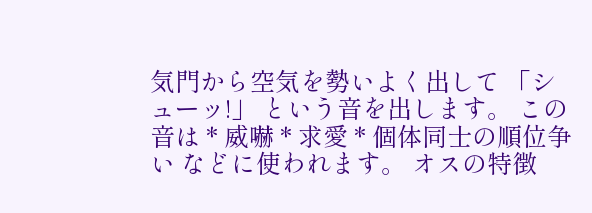気門から空気を勢いよく出して 「シューッ!」 という音を出します。 この音は * 威嚇 * 求愛 * 個体同士の順位争い などに使われます。 オスの特徴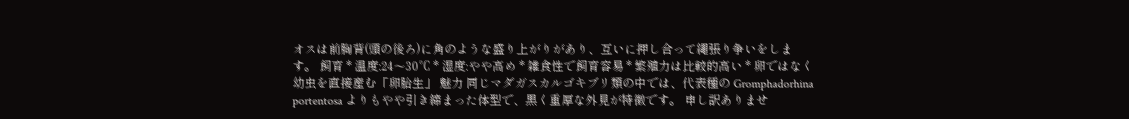オスは前胸背(頭の後ろ)に角のような盛り上がりがあり、互いに押し合って縄張り争いをします。 飼育 * 温度:24〜30℃ * 湿度:やや高め * 雑食性で飼育容易 * 繁殖力は比較的高い * 卵ではなく幼虫を直接産む「卵胎生」 魅力 同じマダガスカルゴキブリ類の中では、代表種の Gromphadorhina portentosa よりもやや引き締まった体型で、黒く重厚な外見が特徴です。 申し訳ありませ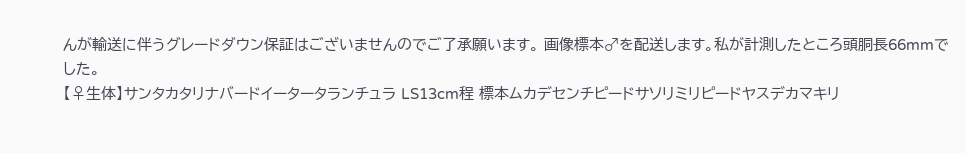んが輸送に伴うグレードダウン保証はございませんのでご了承願います。 画像標本♂を配送します。私が計測したところ頭胴長66mmでした。
【♀生体】サンタカタリナバードイータータランチュラ LS13cm程 標本ムカデセンチピードサソリミリピードヤスデカマキリ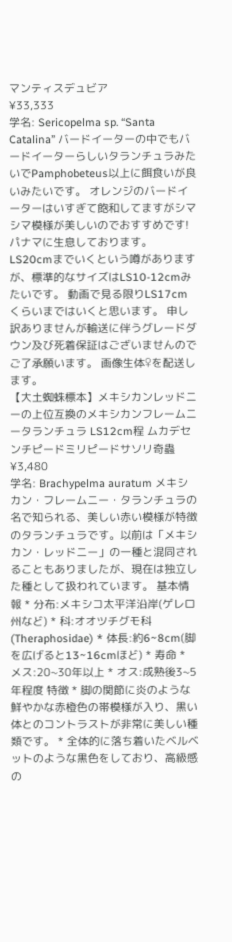マンティスデュビア
¥33,333
学名: Sericopelma sp. “Santa Catalina” バードイーターの中でもバードイーターらしいタランチュラみたいでPamphobeteus以上に餌食いが良いみたいです。 オレンジのバードイーターはいすぎて飽和してますがシマシマ模様が美しいのでおすすめです! パナマに生息しております。 LS20cmまでいくという噂がありますが、標準的なサイズはLS10-12cmみたいです。 動画で見る限りLS17cmくらいまではいくと思います。 申し訳ありませんが輸送に伴うグレードダウン及び死着保証はございませんのでご了承願います。 画像生体♀を配送します。
【大土蜘蛛標本】メキシカンレッドニーの上位互換のメキシカンフレームニータランチュラ LS12cm程 ムカデセンチピードミリピードサソリ奇蟲
¥3,480
学名: Brachypelma auratum メキシカン・フレームニー・タランチュラの名で知られる、美しい赤い模様が特徴のタランチュラです。以前は「メキシカン・レッドニー」の一種と混同されることもありましたが、現在は独立した種として扱われています。 基本情報 * 分布:メキシコ太平洋沿岸(ゲレロ州など) * 科:オオツチグモ科(Theraphosidae) * 体長:約6~8cm(脚を広げると13~16cmほど) * 寿命 * メス:20~30年以上 * オス:成熟後3~5年程度 特徴 * 脚の関節に炎のような鮮やかな赤橙色の帯模様が入り、黒い体とのコントラストが非常に美しい種類です。 * 全体的に落ち着いたベルベットのような黒色をしており、高級感の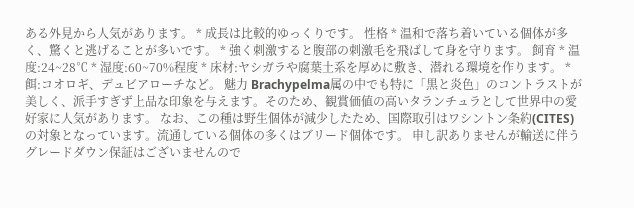ある外見から人気があります。 * 成長は比較的ゆっくりです。 性格 * 温和で落ち着いている個体が多く、驚くと逃げることが多いです。 * 強く刺激すると腹部の刺激毛を飛ばして身を守ります。 飼育 * 温度:24~28℃ * 湿度:60~70%程度 * 床材:ヤシガラや腐葉土系を厚めに敷き、潜れる環境を作ります。 * 餌:コオロギ、デュビアローチなど。 魅力 Brachypelma属の中でも特に「黒と炎色」のコントラストが美しく、派手すぎず上品な印象を与えます。そのため、観賞価値の高いタランチュラとして世界中の愛好家に人気があります。 なお、この種は野生個体が減少したため、国際取引はワシントン条約(CITES)の対象となっています。流通している個体の多くはブリード個体です。 申し訳ありませんが輸送に伴うグレードダウン保証はございませんので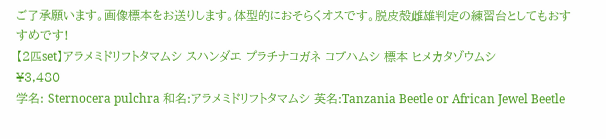ご了承願います。画像標本をお送りします。体型的におそらくオスです。脱皮殻雌雄判定の練習台としてもおすすめです!
【2匹set】アラメミドリフトタマムシ スハンダエ プラチナコガネ コブハムシ 標本 ヒメカタゾウムシ
¥3,480
学名: Sternocera pulchra 和名:アラメミドリフトタマムシ 英名:Tanzania Beetle or African Jewel Beetle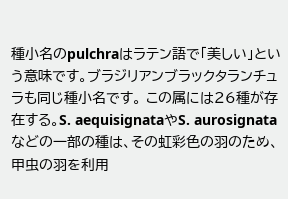種小名のpulchraはラテン語で「美しい」という意味です。ブラジリアンブラックタランチュラも同じ種小名です。 この属には26種が存在する。S. aequisignataやS. aurosignataなどの一部の種は、その虹彩色の羽のため、甲虫の羽を利用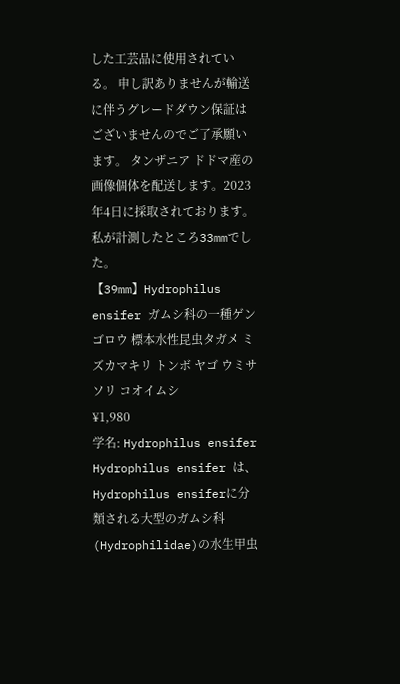した工芸品に使用されている。 申し訳ありませんが輸送に伴うグレードダウン保証はございませんのでご了承願います。 タンザニア ドドマ産の画像個体を配送します。2023年4日に採取されております。 私が計測したところ33mmでした。
【39mm】Hydrophilus ensifer ガムシ科の一種ゲンゴロウ 標本水性昆虫タガメ ミズカマキリ トンボ ヤゴ ウミサソリ コオイムシ
¥1,980
学名: Hydrophilus ensifer Hydrophilus ensifer は、Hydrophilus ensiferに分類される大型のガムシ科(Hydrophilidae)の水生甲虫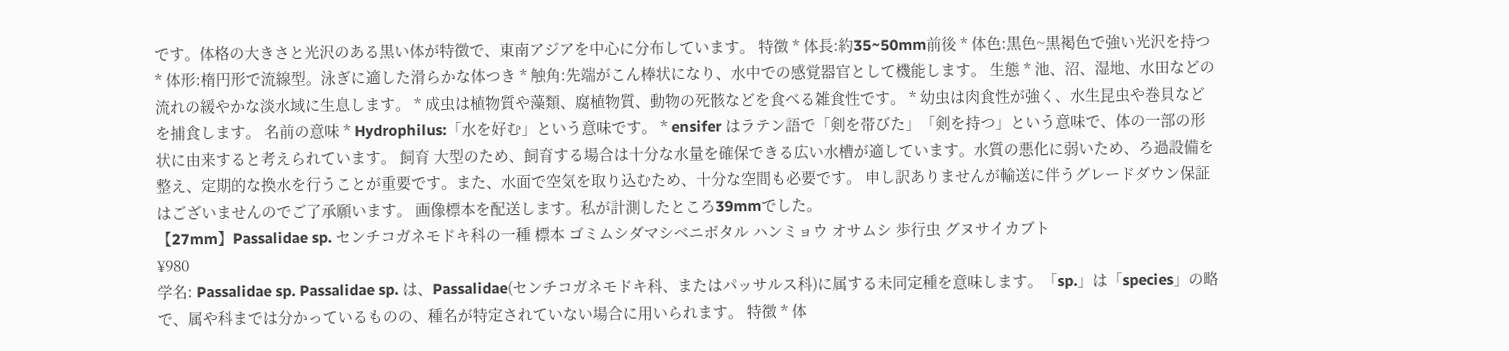です。体格の大きさと光沢のある黒い体が特徴で、東南アジアを中心に分布しています。 特徴 * 体長:約35~50mm前後 * 体色:黒色~黒褐色で強い光沢を持つ * 体形:楕円形で流線型。泳ぎに適した滑らかな体つき * 触角:先端がこん棒状になり、水中での感覚器官として機能します。 生態 * 池、沼、湿地、水田などの流れの緩やかな淡水域に生息します。 * 成虫は植物質や藻類、腐植物質、動物の死骸などを食べる雑食性です。 * 幼虫は肉食性が強く、水生昆虫や巻貝などを捕食します。 名前の意味 * Hydrophilus:「水を好む」という意味です。 * ensifer はラテン語で「剣を帯びた」「剣を持つ」という意味で、体の一部の形状に由来すると考えられています。 飼育 大型のため、飼育する場合は十分な水量を確保できる広い水槽が適しています。水質の悪化に弱いため、ろ過設備を整え、定期的な換水を行うことが重要です。また、水面で空気を取り込むため、十分な空間も必要です。 申し訳ありませんが輸送に伴うグレードダウン保証はございませんのでご了承願います。 画像標本を配送します。私が計測したところ39mmでした。
【27mm】Passalidae sp. センチコガネモドキ科の一種 標本 ゴミムシダマシベニボタル ハンミョウ オサムシ 歩行虫 グヌサイカブト
¥980
学名: Passalidae sp. Passalidae sp. は、Passalidae(センチコガネモドキ科、またはパッサルス科)に属する未同定種を意味します。「sp.」は「species」の略で、属や科までは分かっているものの、種名が特定されていない場合に用いられます。 特徴 * 体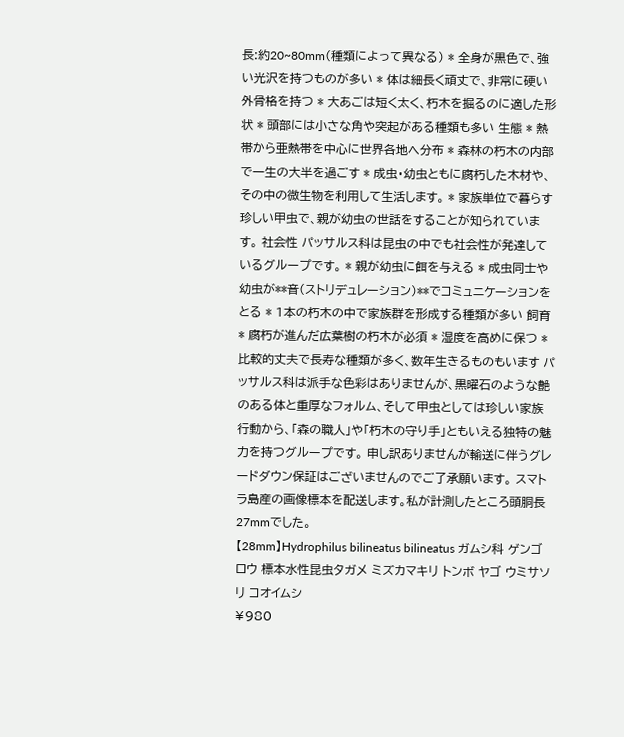長:約20~80mm(種類によって異なる) * 全身が黒色で、強い光沢を持つものが多い * 体は細長く頑丈で、非常に硬い外骨格を持つ * 大あごは短く太く、朽木を掘るのに適した形状 * 頭部には小さな角や突起がある種類も多い 生態 * 熱帯から亜熱帯を中心に世界各地へ分布 * 森林の朽木の内部で一生の大半を過ごす * 成虫・幼虫ともに腐朽した木材や、その中の微生物を利用して生活します。 * 家族単位で暮らす珍しい甲虫で、親が幼虫の世話をすることが知られています。 社会性 パッサルス科は昆虫の中でも社会性が発達しているグループです。 * 親が幼虫に餌を与える * 成虫同士や幼虫が**音(ストリデュレーション)**でコミュニケーションをとる * 1本の朽木の中で家族群を形成する種類が多い 飼育 * 腐朽が進んだ広葉樹の朽木が必須 * 湿度を高めに保つ * 比較的丈夫で長寿な種類が多く、数年生きるものもいます パッサルス科は派手な色彩はありませんが、黒曜石のような艶のある体と重厚なフォルム、そして甲虫としては珍しい家族行動から、「森の職人」や「朽木の守り手」ともいえる独特の魅力を持つグループです。 申し訳ありませんが輸送に伴うグレードダウン保証はございませんのでご了承願います。 スマトラ島産の画像標本を配送します。私が計測したところ頭胴長27mmでした。
【28mm】Hydrophilus bilineatus bilineatus ガムシ科 ゲンゴロウ 標本水性昆虫タガメ ミズカマキリ トンボ ヤゴ ウミサソリ コオイムシ
¥980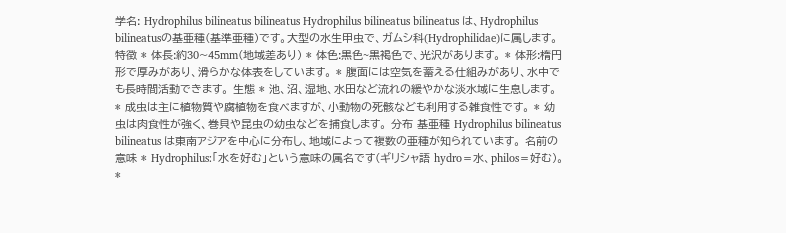学名: Hydrophilus bilineatus bilineatus Hydrophilus bilineatus bilineatus は、Hydrophilus bilineatusの基亜種(基準亜種)です。大型の水生甲虫で、ガムシ科(Hydrophilidae)に属します。 特徴 * 体長:約30~45mm(地域差あり) * 体色:黒色~黒褐色で、光沢があります。 * 体形:楕円形で厚みがあり、滑らかな体表をしています。 * 腹面には空気を蓄える仕組みがあり、水中でも長時間活動できます。 生態 * 池、沼、湿地、水田など流れの緩やかな淡水域に生息します。 * 成虫は主に植物質や腐植物を食べますが、小動物の死骸なども利用する雑食性です。 * 幼虫は肉食性が強く、巻貝や昆虫の幼虫などを捕食します。 分布 基亜種 Hydrophilus bilineatus bilineatus は東南アジアを中心に分布し、地域によって複数の亜種が知られています。 名前の意味 * Hydrophilus:「水を好む」という意味の属名です(ギリシャ語 hydro=水、philos=好む)。 *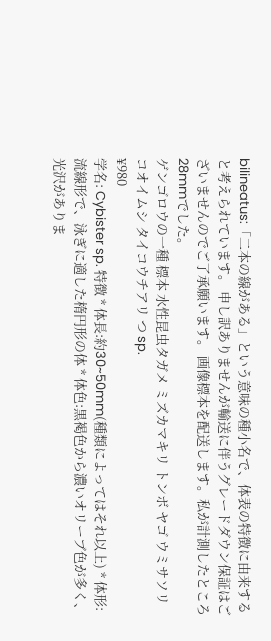bilineatus:「二本の線がある」という意味の種小名で、体表の特徴に由来すると考えられています。 申し訳ありませんが輸送に伴うグレードダウン保証はございませんのでご了承願います。 画像標本を配送します。私が計測したところ28mmでした。
ゲンゴロウの一種 標本 水性昆虫タガメ ミズカマキリ トンボ ヤゴ ウミサソリ コオイムシ タイコウチアリ つ sp.
¥980
学名: Cybister sp. 特徴 * 体長:約30~50mm(種類によってはそれ以上) * 体形:流線形で、泳ぎに適した楕円形の体 * 体色:黒褐色から濃いオリーブ色が多く、光沢がありま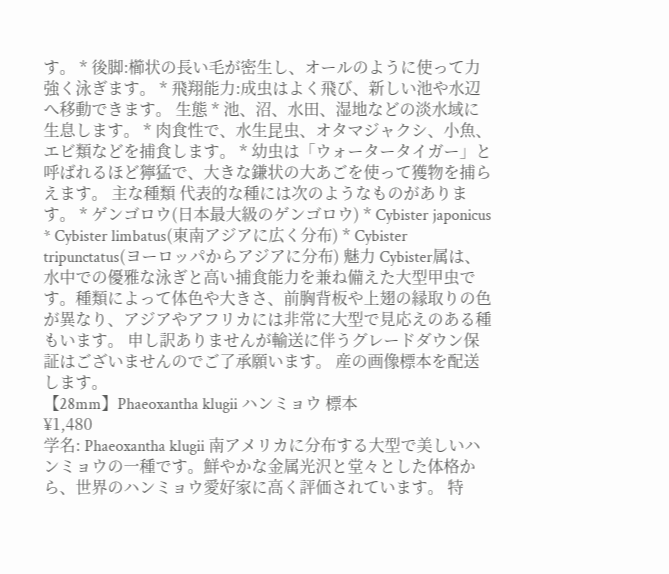す。 * 後脚:櫛状の長い毛が密生し、オールのように使って力強く泳ぎます。 * 飛翔能力:成虫はよく飛び、新しい池や水辺へ移動できます。 生態 * 池、沼、水田、湿地などの淡水域に生息します。 * 肉食性で、水生昆虫、オタマジャクシ、小魚、エビ類などを捕食します。 * 幼虫は「ウォータータイガー」と呼ばれるほど獰猛で、大きな鎌状の大あごを使って獲物を捕らえます。 主な種類 代表的な種には次のようなものがあります。 * ゲンゴロウ(日本最大級のゲンゴロウ) * Cybister japonicus * Cybister limbatus(東南アジアに広く分布) * Cybister tripunctatus(ヨーロッパからアジアに分布) 魅力 Cybister属は、水中での優雅な泳ぎと高い捕食能力を兼ね備えた大型甲虫です。種類によって体色や大きさ、前胸背板や上翅の縁取りの色が異なり、アジアやアフリカには非常に大型で見応えのある種もいます。 申し訳ありませんが輸送に伴うグレードダウン保証はございませんのでご了承願います。 産の画像標本を配送します。
【28mm】Phaeoxantha klugii ハンミョウ 標本
¥1,480
学名: Phaeoxantha klugii 南アメリカに分布する大型で美しいハンミョウの一種です。鮮やかな金属光沢と堂々とした体格から、世界のハンミョウ愛好家に高く評価されています。 特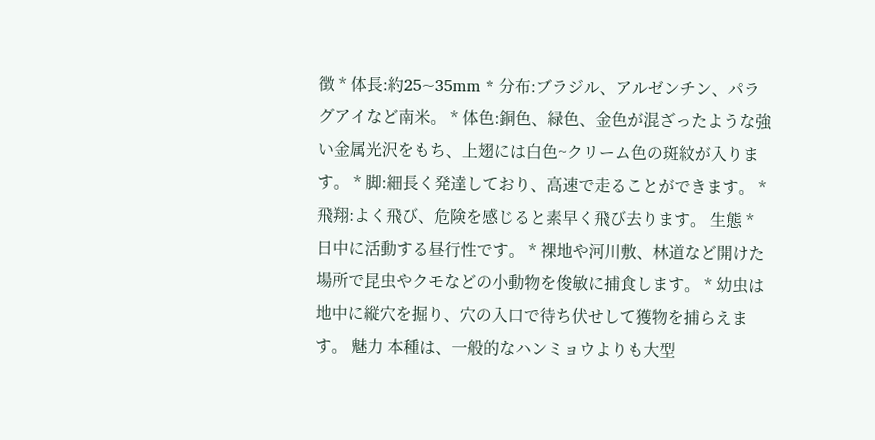徴 * 体長:約25~35mm * 分布:ブラジル、アルゼンチン、パラグアイなど南米。 * 体色:銅色、緑色、金色が混ざったような強い金属光沢をもち、上翅には白色~クリーム色の斑紋が入ります。 * 脚:細長く発達しており、高速で走ることができます。 * 飛翔:よく飛び、危険を感じると素早く飛び去ります。 生態 * 日中に活動する昼行性です。 * 裸地や河川敷、林道など開けた場所で昆虫やクモなどの小動物を俊敏に捕食します。 * 幼虫は地中に縦穴を掘り、穴の入口で待ち伏せして獲物を捕らえます。 魅力 本種は、一般的なハンミョウよりも大型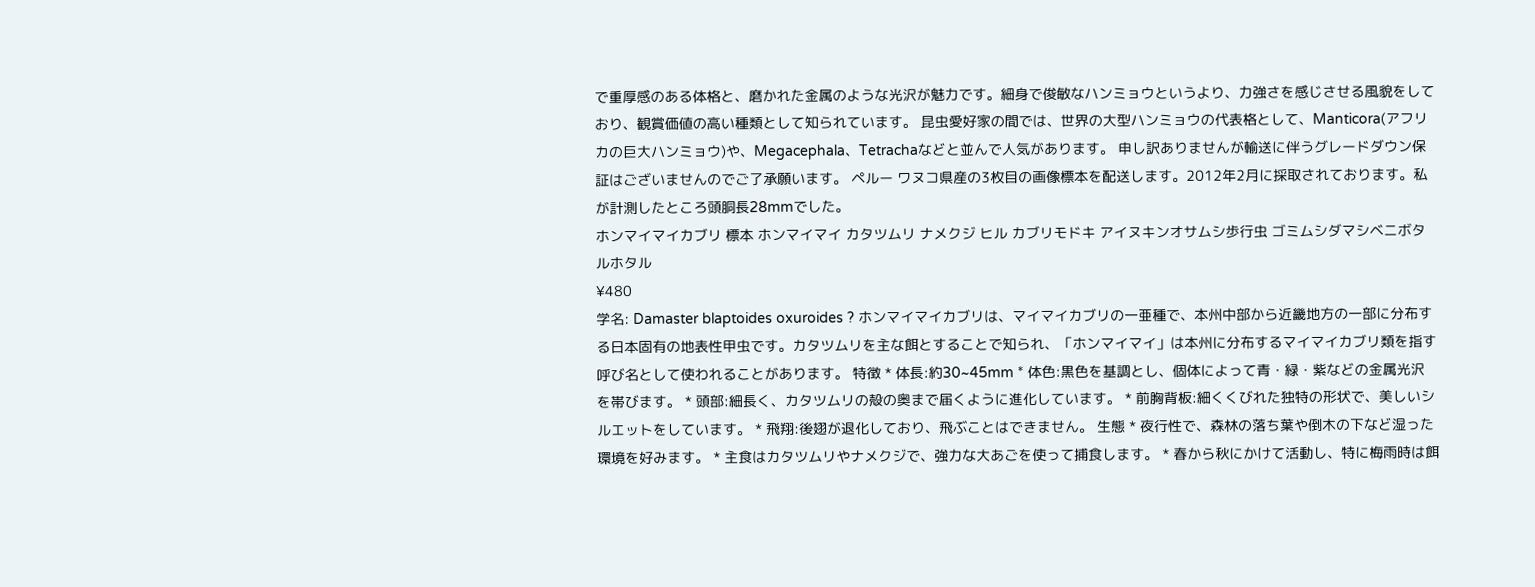で重厚感のある体格と、磨かれた金属のような光沢が魅力です。細身で俊敏なハンミョウというより、力強さを感じさせる風貌をしており、観賞価値の高い種類として知られています。 昆虫愛好家の間では、世界の大型ハンミョウの代表格として、Manticora(アフリカの巨大ハンミョウ)や、Megacephala、Tetrachaなどと並んで人気があります。 申し訳ありませんが輸送に伴うグレードダウン保証はございませんのでご了承願います。 ペルー ワヌコ県産の3枚目の画像標本を配送します。2012年2月に採取されております。私が計測したところ頭胴長28mmでした。
ホンマイマイカブリ 標本 ホンマイマイ カタツムリ ナメクジ ヒル カブリモドキ アイヌキンオサムシ歩行虫 ゴミムシダマシベニボタルホタル
¥480
学名: Damaster blaptoides oxuroides ? ホンマイマイカブリは、マイマイカブリの一亜種で、本州中部から近畿地方の一部に分布する日本固有の地表性甲虫です。カタツムリを主な餌とすることで知られ、「ホンマイマイ」は本州に分布するマイマイカブリ類を指す呼び名として使われることがあります。 特徴 * 体長:約30~45mm * 体色:黒色を基調とし、個体によって青・緑・紫などの金属光沢を帯びます。 * 頭部:細長く、カタツムリの殻の奥まで届くように進化しています。 * 前胸背板:細くくびれた独特の形状で、美しいシルエットをしています。 * 飛翔:後翅が退化しており、飛ぶことはできません。 生態 * 夜行性で、森林の落ち葉や倒木の下など湿った環境を好みます。 * 主食はカタツムリやナメクジで、強力な大あごを使って捕食します。 * 春から秋にかけて活動し、特に梅雨時は餌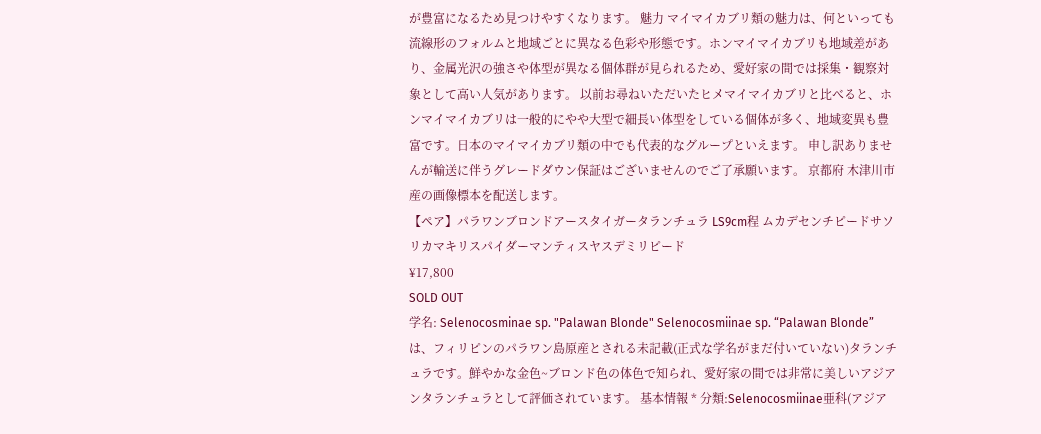が豊富になるため見つけやすくなります。 魅力 マイマイカブリ類の魅力は、何といっても流線形のフォルムと地域ごとに異なる色彩や形態です。ホンマイマイカブリも地域差があり、金属光沢の強さや体型が異なる個体群が見られるため、愛好家の間では採集・観察対象として高い人気があります。 以前お尋ねいただいたヒメマイマイカブリと比べると、ホンマイマイカブリは一般的にやや大型で細長い体型をしている個体が多く、地域変異も豊富です。日本のマイマイカブリ類の中でも代表的なグループといえます。 申し訳ありませんが輸送に伴うグレードダウン保証はございませんのでご了承願います。 京都府 木津川市産の画像標本を配送します。
【ペア】パラワンブロンドアースタイガータランチュラ LS9cm程 ムカデセンチピードサソリカマキリスパイダーマンティスヤスデミリピード
¥17,800
SOLD OUT
学名: Selenocosminae sp. "Palawan Blonde" Selenocosmiinae sp. “Palawan Blonde” は、フィリピンのパラワン島原産とされる未記載(正式な学名がまだ付いていない)タランチュラです。鮮やかな金色~ブロンド色の体色で知られ、愛好家の間では非常に美しいアジアンタランチュラとして評価されています。 基本情報 * 分類:Selenocosmiinae亜科(アジア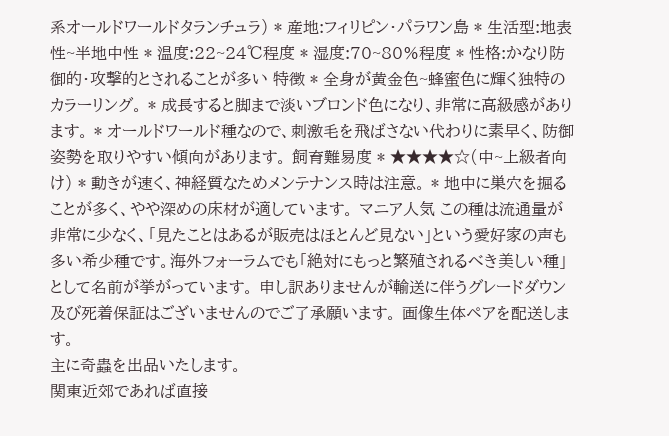系オールドワールドタランチュラ) * 産地:フィリピン・パラワン島 * 生活型:地表性~半地中性 * 温度:22~24℃程度 * 湿度:70~80%程度 * 性格:かなり防御的・攻撃的とされることが多い 特徴 * 全身が黄金色~蜂蜜色に輝く独特のカラーリング。 * 成長すると脚まで淡いブロンド色になり、非常に高級感があります。 * オールドワールド種なので、刺激毛を飛ばさない代わりに素早く、防御姿勢を取りやすい傾向があります。 飼育難易度 * ★★★★☆(中~上級者向け) * 動きが速く、神経質なためメンテナンス時は注意。 * 地中に巣穴を掘ることが多く、やや深めの床材が適しています。 マニア人気 この種は流通量が非常に少なく、「見たことはあるが販売はほとんど見ない」という愛好家の声も多い希少種です。海外フォーラムでも「絶対にもっと繁殖されるべき美しい種」として名前が挙がっています。 申し訳ありませんが輸送に伴うグレードダウン及び死着保証はございませんのでご了承願います。 画像生体ペアを配送します。
主に奇蟲を出品いたします。
関東近郊であれば直接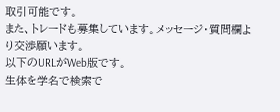取引可能です。
また、トレードも募集しています。メッセージ・質問欄より交渉願います。
以下のURLがWeb版です。
生体を学名で検索で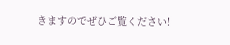きますのでぜひご覧ください!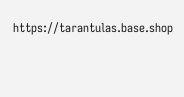https://tarantulas.base.shop